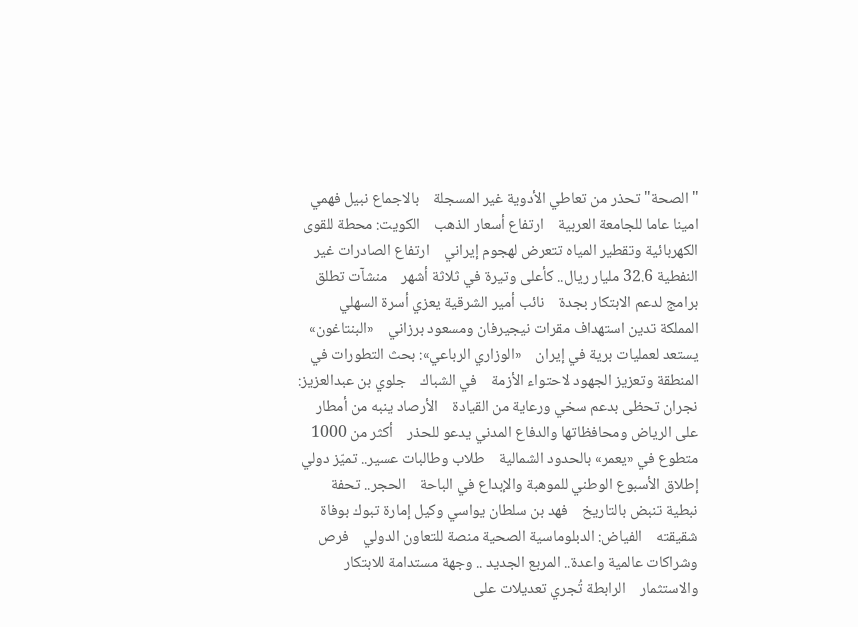"الصحة" تحذر من تعاطي الأدوية غير المسجلة    بالاجماع نبيل فهمي امينا عاما للجامعة العربية    ارتفاع أسعار الذهب    الكويت: محطة للقوى الكهربائية وتقطير المياه تتعرض لهجوم إيراني    ارتفاع الصادرات غير النفطية 32.6 مليار ريال.. كأعلى وتيرة في ثلاثة أشهر    منشآت تطلق برامج لدعم الابتكار بجدة    نائب أمير الشرقية يعزي أسرة السهلي    المملكة تدين استهداف مقرات نيجيرفان ومسعود برزاني    «البنتاغون» يستعد لعمليات برية في إيران    «الوزاري الرباعي»: بحث التطورات في المنطقة وتعزيز الجهود لاحتواء الأزمة    في الشباك    جلوي بن عبدالعزيز: نجران تحظى بدعم سخي ورعاية من القيادة    الأرصاد ينبه من أمطار على الرياض ومحافظاتها والدفاع المدني يدعو للحذر    أكثر من 1000 متطوع في «يعمر» بالحدود الشمالية    طلاب وطالبات عسير.. تميّز دولي    إطلاق الأسبوع الوطني للموهبة والإبداع في الباحة    الحجر.. تحفة نبطية تنبض بالتاريخ    فهد بن سلطان يواسي وكيل إمارة تبوك بوفاة شقيقته    الفياض: الدبلوماسية الصحية منصة للتعاون الدولي    فرص وشراكات عالمية واعدة.. المربع الجديد .. وجهة مستدامة للابتكار والاستثمار    الرابطة تُجري تعديلات على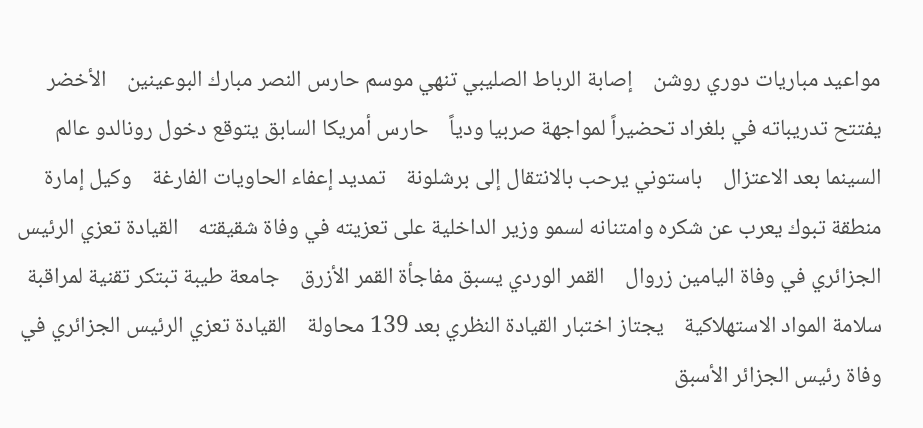مواعيد مباريات دوري روشن    إصابة الرباط الصليبي تنهي موسم حارس النصر مبارك البوعينين    الأخضر يفتتح تدريباته في بلغراد تحضيراً لمواجهة صربيا ودياً    حارس أمريكا السابق يتوقع دخول رونالدو عالم السينما بعد الاعتزال    باستوني يرحب بالانتقال إلى برشلونة    تمديد إعفاء الحاويات الفارغة    وكيل إمارة منطقة تبوك يعرب عن شكره وامتنانه لسمو وزير الداخلية على تعزيته في وفاة شقيقته    القيادة تعزي الرئيس الجزائري في وفاة اليامين زروال    القمر الوردي يسبق مفاجأة القمر الأزرق    جامعة طيبة تبتكر تقنية لمراقبة سلامة المواد الاستهلاكية    يجتاز اختبار القيادة النظري بعد 139 محاولة    القيادة تعزي الرئيس الجزائري في وفاة رئيس الجزائر الأسبق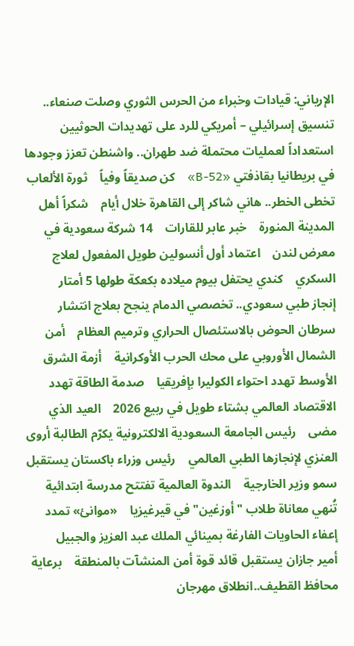الإرياني: قيادات وخبراء من الحرس الثوري وصلت صنعاء.. تنسيق إسرائيلي – أمريكي للرد على تهديدات الحوثيين    استعداداً لعمليات محتملة ضد طهران.. واشنطن تعزز وجودها في بريطانيا بقاذفتي «B-52»    كن صديقاً وفياً    ثورة الألعاب    تخطى الخطر.. هاني شاكر إلى القاهرة خلال أيام    شكراً أهل المدينة المنورة    خبر عابر للقارات    14 شركة سعودية في معرض لندن    اعتماد أول أنسولين طويل المفعول لعلاج السكري    كندي يحتفل بيوم ميلاده بكعكة طولها 5 أمتار    إنجاز طبي سعودي.. تخصصي الدمام ينجح بعلاج انتشار سرطان الحوض بالاستئصال الحراري وترميم العظام    أمن الشمال الأوروبي على محك الحرب الأوكرانية    أزمة الشرق الأوسط تهدد احتواء الكوليرا بإفريقيا    صدمة الطاقة تهدد الاقتصاد العالمي بشتاء طويل في ربيع 2026    العيد الذي مضى    رئيس الجامعة السعودية الالكترونية يكرّم الطالبة أروى العنزي لإنجازها الطبي العالمي    رئيس وزراء باكستان يستقبل سمو وزير الخارجية    الندوة العالمية تفتتح مدرسة ابتدائية تُنهي معاناة طلاب "أوزغين" في قيرغيزيا    «موانئ» تمدد إعفاء الحاويات الفارغة بمينائي الملك عبد العزيز والجبيل    أمير جازان يستقبل قائد قوة أمن المنشآت بالمنطقة    برعاية محافظ القطيف..انطلاق مهرجان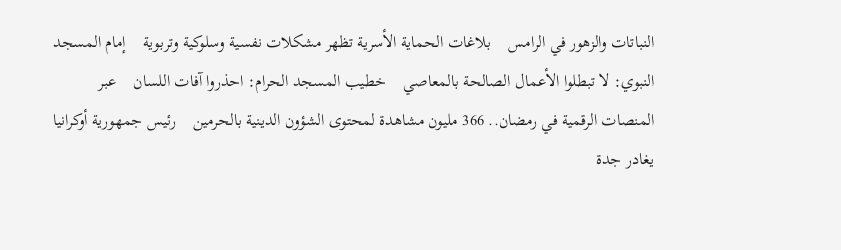النباتات والزهور في الرامس    بلاغات الحماية الأسرية تظهر مشكلات نفسية وسلوكية وتربوية    إمام المسجد النبوي: لا تبطلوا الأعمال الصالحة بالمعاصي    خطيب المسجد الحرام: احذروا آفات اللسان    عبر المنصات الرقمية في رمضان.. 366 مليون مشاهدة لمحتوى الشؤون الدينية بالحرمين    رئيس جمهورية أوكرانيا يغادر جدة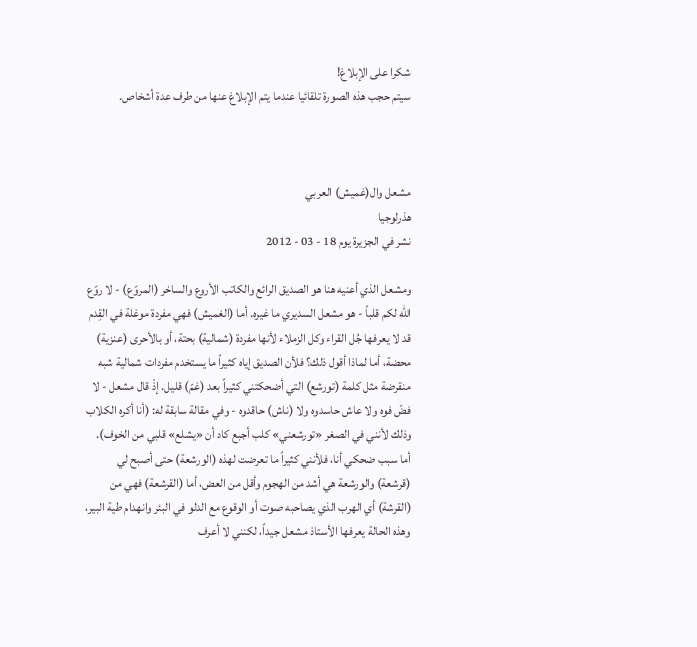شكرا على الإبلاغ!
سيتم حجب هذه الصورة تلقائيا عندما يتم الإبلاغ عنها من طرف عدة أشخاص.



مشعل وال(غميش) العربي
هذرلوجيا
نشر في الجزيرة يوم 18 - 03 - 2012

ومشعل الذي أعنيه هنا هو الصديق الرائع والكاتب الأروع والساخر (المروّع) - لا روّع الله لكم قلباً - هو مشعل السديري ما غيره. أما (الغميش) فهي مفردة موغلة في القِدم قد لا يعرفها جُل القراء وكل الزملاء لأنها مفردة (شمالية) بحتة، أو بالأحرى (عنزية) محضة، أما لماذا أقول ذلك؟ فلأن الصديق إياه كثيراً ما يستخدم مفردات شمالية شبه منقرضة مثل كلمة (تورشع) التي أضحكتني كثيراً بعد (غمّ) قليل. إذْ قال مشعل - لا فضّ فوه ولا عاش حاسدوه ولا (ناش) حاقدوه - وفي مقالة سابقة له: (أنا أكره الكلاب وذلك لأنني في الصغر «تورشعني» كلب أجبع كاد أن «يشلع» قلبي من الخوف).
أما سبب ضحكي أنا، فلأنني كثيراً ما تعرضت لهذه (الورشعة) حتى أصبح لي (قرشعة) والورشعة هي أشد من الهجوم وأقل من العض، أما (القرشعة) فهي من (القرشة) أي الهرب الذي يصاحبه صوت أو الوقوع مع الدلو في البئر وانهدام طية البير، وهذه الحالة يعرفها الأستاذ مشعل جيداً، لكنني لا أعرف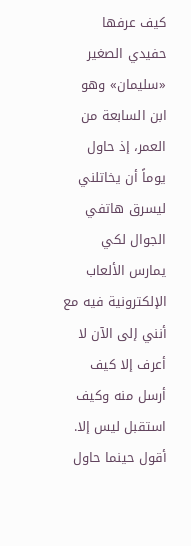كيف عرفها حفيدي الصغير «سليمان» وهو ابن السابعة من العمر، إذ حاول يوماً أن يخاتلني ليسرق هاتفي الجوال لكي يمارس الألعاب الإلكترونية فيه مع أنني إلى الآن لا أعرف إلا كيف أرسل منه وكيف استقبل ليس إلا. أقول حينما حاول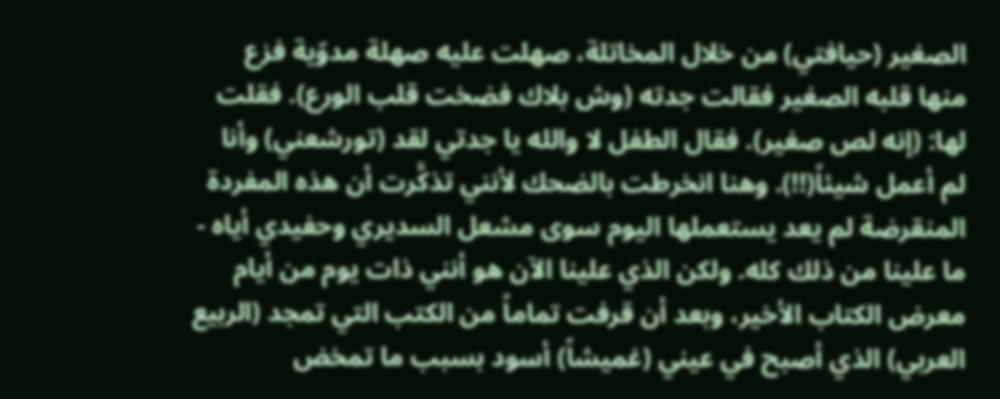الصغير (حيافتي) من خلال المخاتلة، صهلت عليه صهلة مدوّية فزع منها قلبه الصغير فقالت جدته (وش بلاك فضخت قلب الورع). فقلت لها: (إنه لص صغير). فقال الطفل لا والله يا جدتي لقد (تورشعني) وأنا لم أعمل شيئاً(!!). وهنا انخرطت بالضحك لأنني تذكَّرت أن هذه المفردة المنقرضة لم يعد يستعملها اليوم سوى مشعل السديري وحفيدي أياه - ما علينا من ذلك كله. ولكن الذي علينا الآن هو أنني ذات يوم من أيام معرض الكتاب الأخير، وبعد أن قرفت تماماً من الكتب التي تمجد (الربيع العربي) الذي أصبح في عيني (غميشاً) أسود بسبب ما تمخض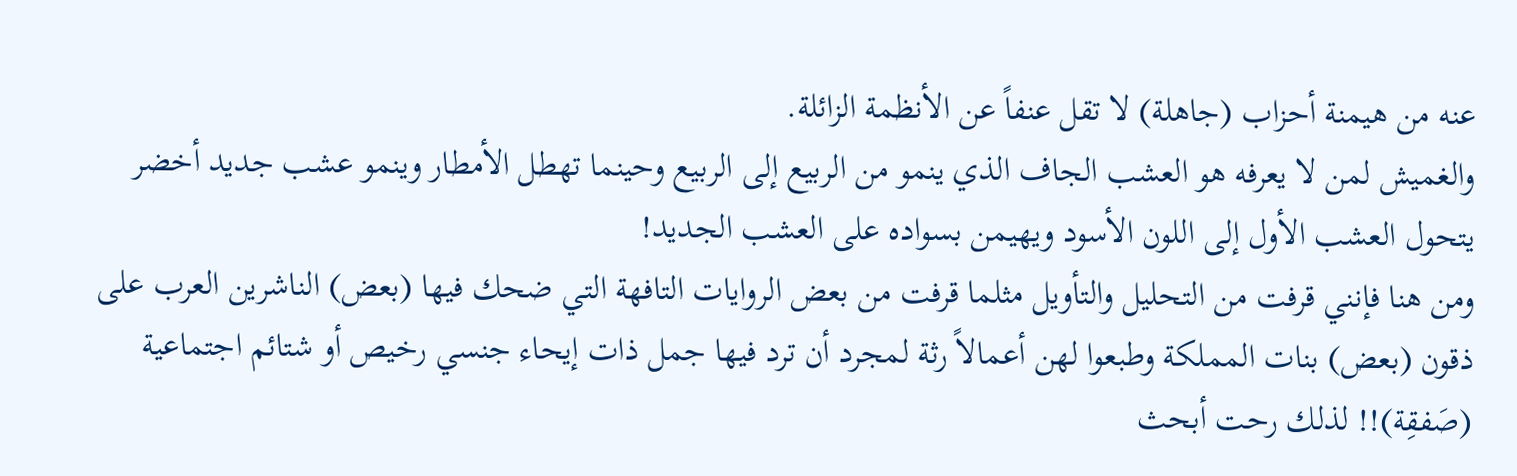عنه من هيمنة أحزاب (جاهلة) لا تقل عنفاً عن الأنظمة الزائلة.
والغميش لمن لا يعرفه هو العشب الجاف الذي ينمو من الربيع إلى الربيع وحينما تهطل الأمطار وينمو عشب جديد أخضر يتحول العشب الأول إلى اللون الأسود ويهيمن بسواده على العشب الجديد!
ومن هنا فإنني قرفت من التحليل والتأويل مثلما قرفت من بعض الروايات التافهة التي ضحك فيها (بعض) الناشرين العرب على ذقون (بعض) بنات المملكة وطبعوا لهن أعمالاً رثة لمجرد أن ترد فيها جمل ذات إيحاء جنسي رخيص أو شتائم اجتماعية (صَفقِة)!! لذلك رحت أبحث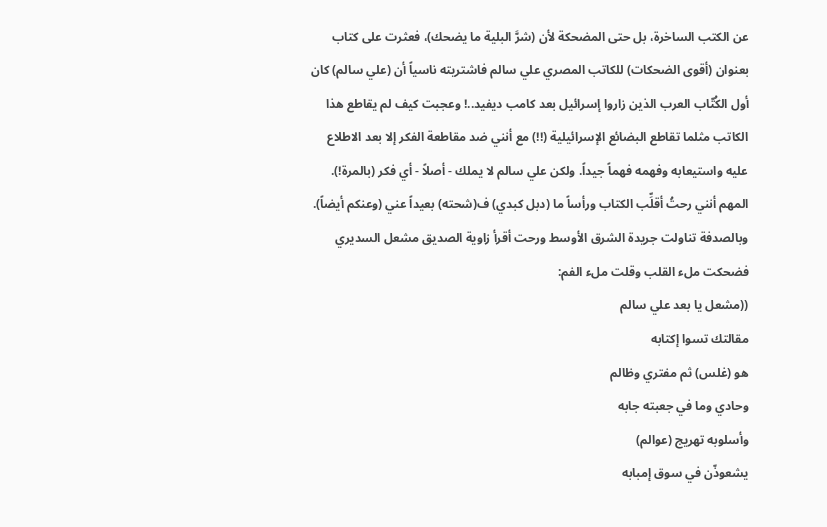عن الكتب الساخرة، بل حتى المضحكة لأن (شرَّ البلية ما يضحك)، فعثرت على كتاب بعنوان (أقوى الضحكات) للكاتب المصري علي سالم فاشتريته ناسياً أن (علي سالم) كان أول الكُتّاب العرب الذين زاروا إسرائيل بعد كامب ديفيد..! وعجبت كيف لم يقاطع هذا الكاتب مثلما تقاطع البضائع الإسرائيلية (!!) مع أنني ضد مقاطعة الفكر إلا بعد الاطلاع عليه واستيعابه وفهمه فهماً جيداً. ولكن علي سالم لا يملك - أصلاً - أي فكر (بالمرة!). المهم أنني رحتُ أقلِّب الكتاب ورأساً ما (دبل كبدي) ف(شحته) بعيداً عني (وعنكم أيضاً).
وبالصدفة تناولت جريدة الشرق الأوسط ورحت أقرأ زاوية الصديق مشعل السديري فضحكت ملء القلب وقلت ملء الفم:
((مشعل يا بعد علي سالم
مقالتك تسوا إكتابه
هو (غلس) ثم مفتري وظالم
وحادي وما في جعبته جابه
وأسلوبه تهريج (عوالم)
يشعوذّن في سوق إمبابه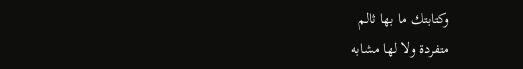وكتابتك ما بها ثالم
متفردة ولا لها مشابه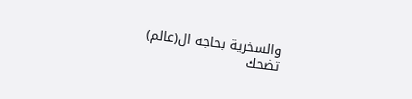والسخرية بحاجه ال(عالم)
تضحك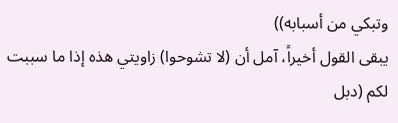وتبكي من أسبابه))
يبقى القول أخيراً، آمل أن (لا تشوحوا) زاويتي هذه إذا ما سببت لكم (دبل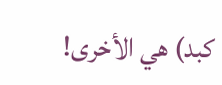كبد) هي الأخرى!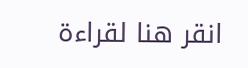انقر هنا لقراءة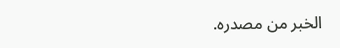الخبر من مصدره.